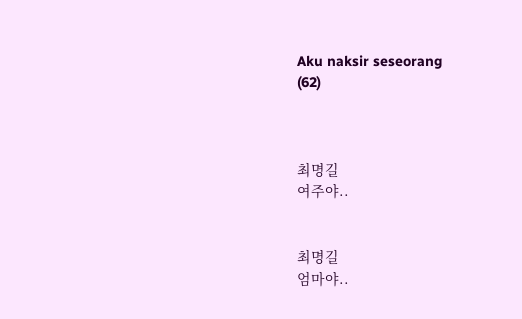Aku naksir seseorang
(62)



최명길
여주야..


최명길
엄마야..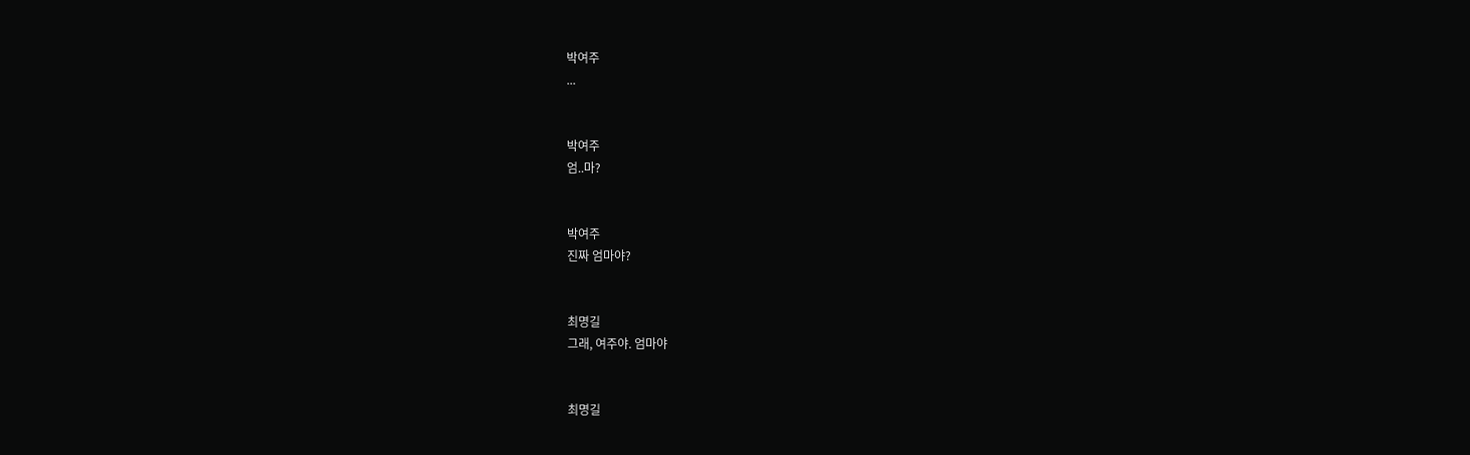박여주
...


박여주
엄..마?


박여주
진짜 엄마야?


최명길
그래, 여주야. 엄마야


최명길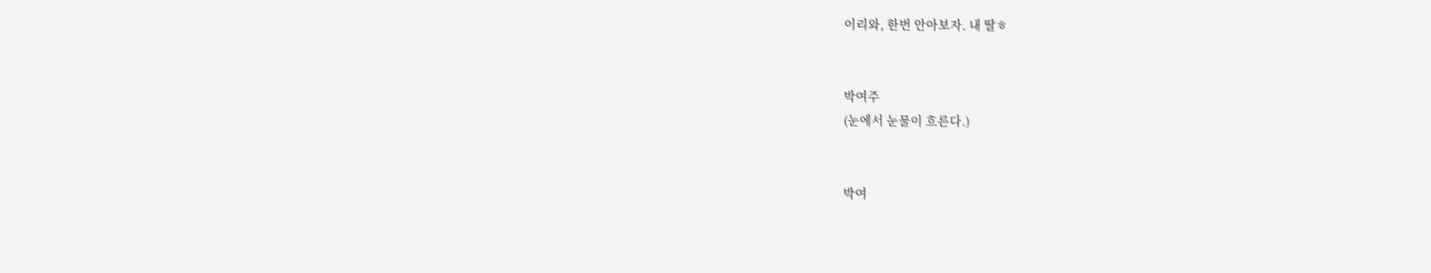이리와, 한번 안아보자. 내 딸ㅎ


박여주
(눈에서 눈물이 흐른다.)


박여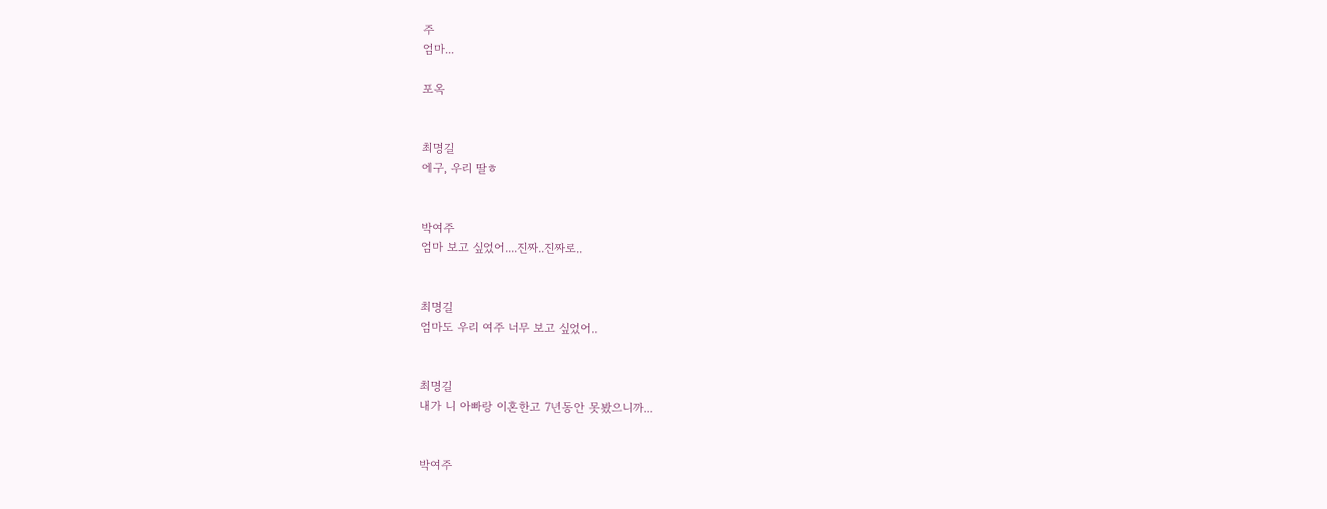주
엄마...

포옥


최명길
에구, 우리 딸ㅎ


박여주
엄마 보고 싶었어....진짜..진짜로..


최명길
엄마도 우리 여주 너무 보고 싶었어..


최명길
내가 니 아빠랑 이혼한고 7년동안 못봤으니까...


박여주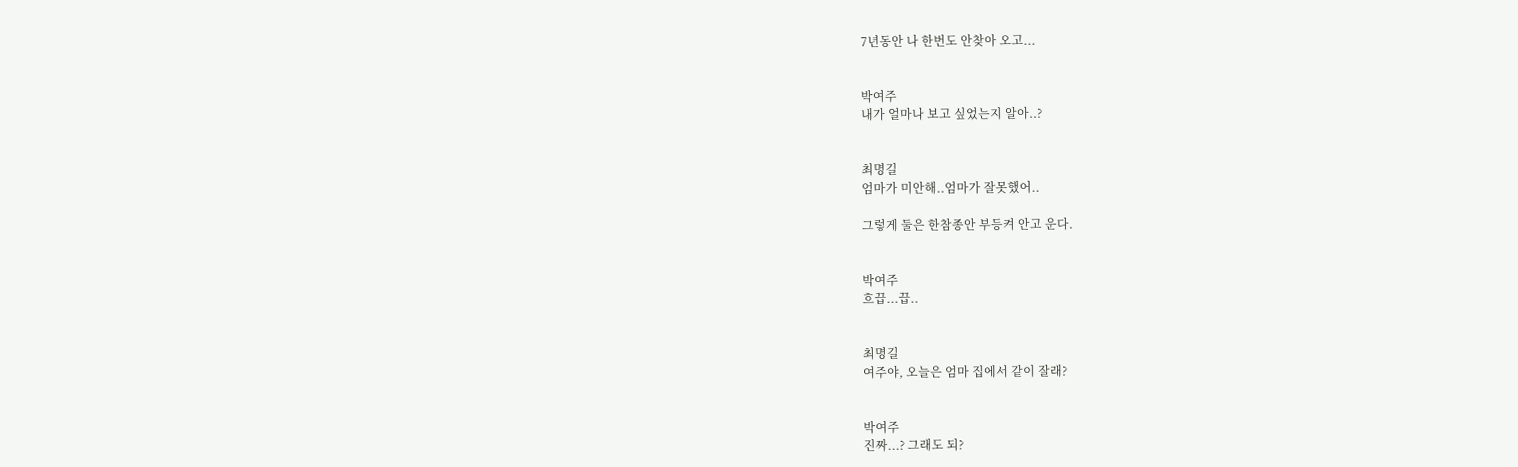7년동안 나 한번도 안찾아 오고...


박여주
내가 얼마나 보고 싶었는지 알아..?


최명길
엄마가 미안해..엄마가 잘못했어..

그렇게 둘은 한참종안 부등켜 안고 운다.


박여주
흐끕...끕..


최명길
여주야, 오늘은 엄마 집에서 같이 잘래?


박여주
진짜...? 그래도 되?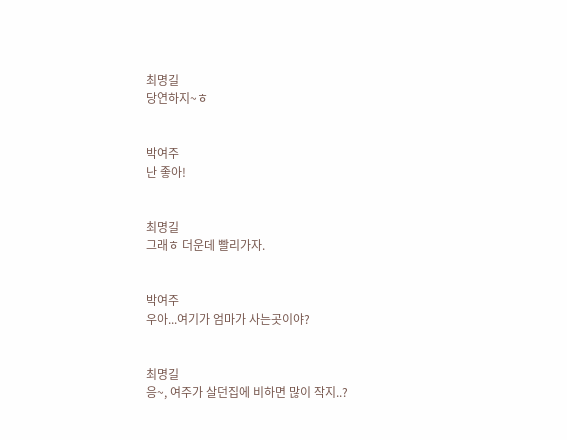최명길
당연하지~ㅎ


박여주
난 좋아!


최명길
그래ㅎ 더운데 빨리가자.


박여주
우아...여기가 엄마가 사는곳이야?


최명길
응~, 여주가 살던집에 비하면 많이 작지..?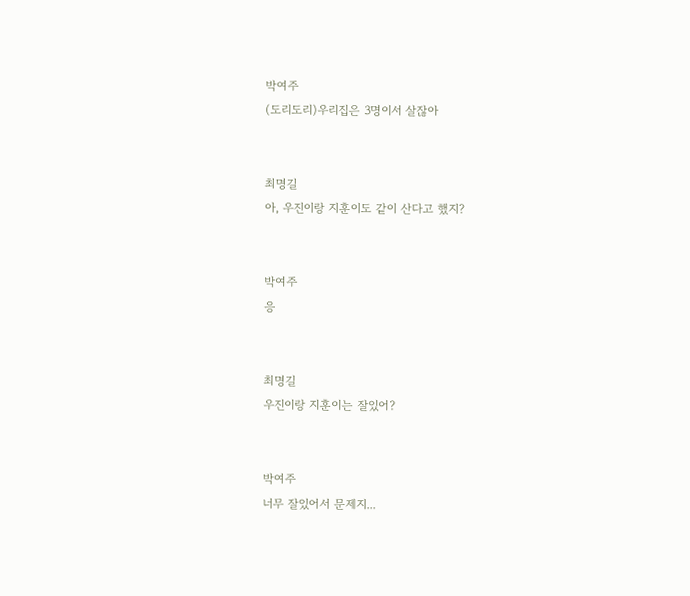박여주
(도리도리)우리집은 3명이서 살잖아


최명길
아, 우진이랑 지훈이도 같이 산다고 했지?


박여주
응


최명길
우진이랑 지훈이는 잘있어?


박여주
너무 잘있어서 문제지...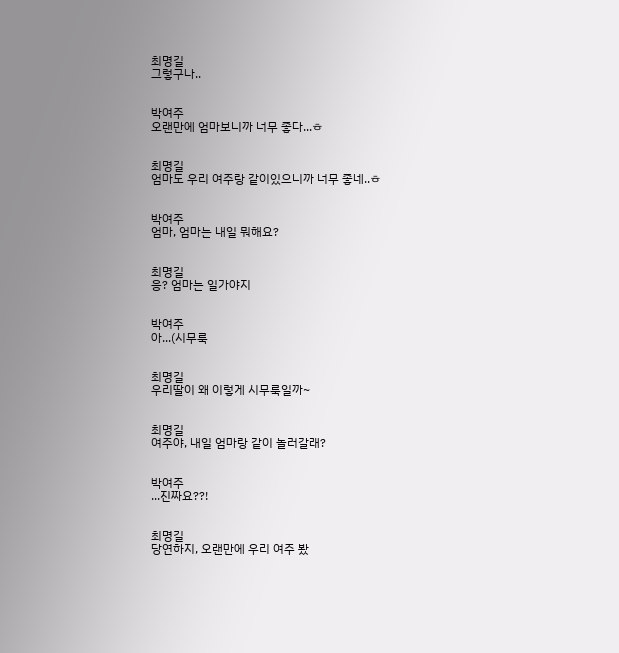최명길
그렇구나..


박여주
오랜만에 엄마보니까 너무 좋다...ㅎ


최명길
엄마도 우리 여주랑 같이있으니까 너무 좋네..ㅎ


박여주
엄마, 엄마는 내일 뭐해요?


최명길
응? 엄마는 일가야지


박여주
아...(시무룩


최명길
우리딸이 왜 이렇게 시무룩일까~


최명길
여주야, 내일 엄마랑 같이 놀러갈래?


박여주
...진짜요??!


최명길
당연하지, 오랜만에 우리 여주 봤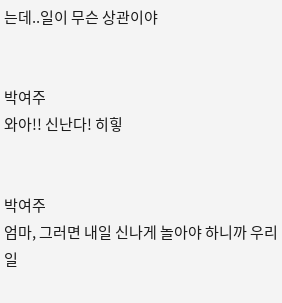는데..일이 무슨 상관이야


박여주
와아!! 신난다! 히힣


박여주
엄마, 그러면 내일 신나게 놀아야 하니까 우리 일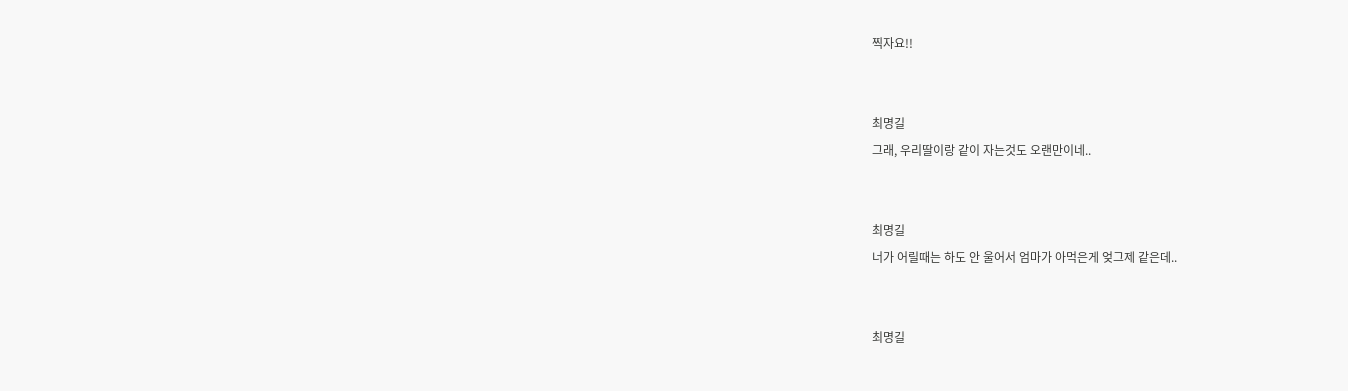찍자요!!


최명길
그래, 우리딸이랑 같이 자는것도 오랜만이네..


최명길
너가 어릴때는 하도 안 울어서 엄마가 아먹은게 엊그제 같은데..


최명길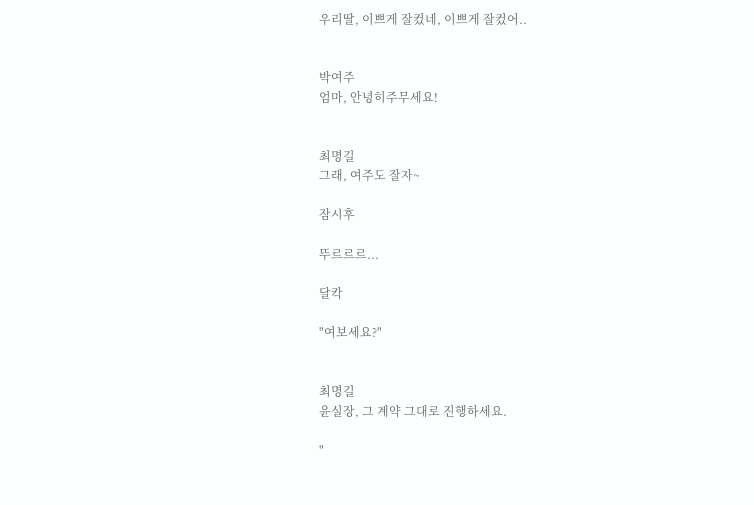우리딸, 이쁘게 잘컸네, 이쁘게 잘컸어..


박여주
엄마, 안녕히주무세요!


최명길
그래, 여주도 잘자~

잠시후

뚜르르르...

달칵

"여보세요?"


최명길
윤실장, 그 계약 그대로 진행하세요.

"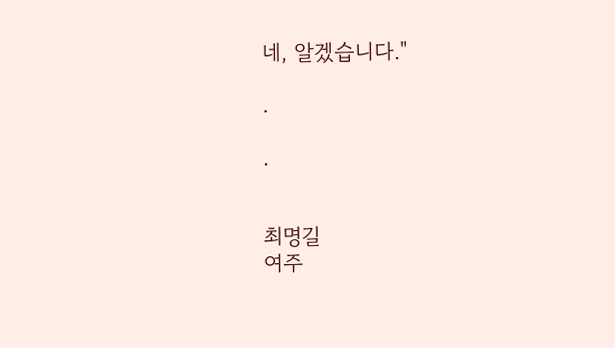네, 알겠습니다."

.

.


최명길
여주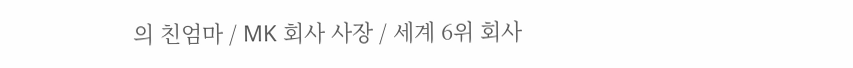의 친엄마 / MK 회사 사장 / 세계 6위 회사